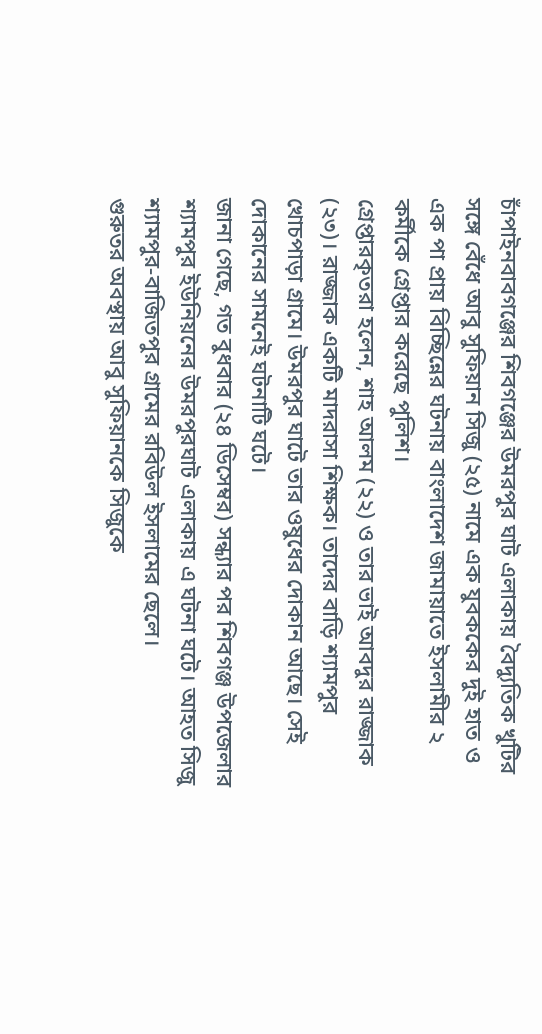চাঁপাইনবাবগঞ্জের শিবগঞ্জের উমরপুর ঘাট এলাকায় বৈদ্যুতিক খুটির সঙ্গে বেঁধে আবু সুফিয়ান সিজু (২৫) নামে এক যুবককের দুই হাত ও এক পা প্রায় বিচ্ছিন্নের ঘটনায় বাংলাদেশ জামায়াতে ইসলামীর ২ কর্মীকে গ্রেপ্তার করেছে পুলিশ।
গ্রেপ্তারকৃতরা হলেন, শাহ আলম (২২) ও তার ভাই আবদুর রাজ্জাক (২৩)। রাজ্জাক একটি মাদরাসা শিক্ষক। তাদের বাড়ি শ্যামপুর খোচপাড়া গ্রামে। উমরপুর ঘাটে তার ওষুধের দোকান আছে। সেই দোকানের সামনেই ঘটনাটি ঘটে।
জানা গেছে, গত বুধবার (২৪ ডিসেম্বর) সন্ধ্যার পর শিবগঞ্জ উপজেলার শ্যামপুর ইউনিয়নের উমরপুরঘাট এলাকায় এ ঘটনা ঘটে। আহত সিজু শ্যামপুর-বাজিতপুর গ্রামের রবিউল ইসলামের ছেলে।
গুরুতর অবস্থায় আবু সুফিয়ানকে সিজুকে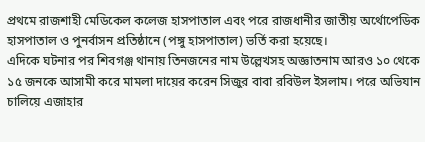প্রথমে রাজশাহী মেডিকেল কলেজ হাসপাতাল এবং পরে রাজধানীর জাতীয় অর্থোপেডিক হাসপাতাল ও পুনর্বাসন প্রতিষ্ঠানে (পঙ্গু হাসপাতাল) ভর্তি করা হয়েছে।
এদিকে ঘটনার পর শিবগঞ্জ থানায় তিনজনের নাম উল্লেখসহ অজ্ঞাতনাম আরও ১০ থেকে ১৫ জনকে আসামী করে মামলা দায়ের করেন সিজুর বাবা রবিউল ইসলাম। পরে অভিযান চালিয়ে এজাহার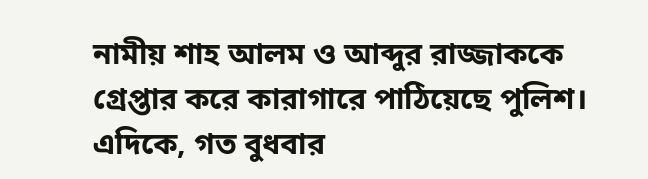নামীয় শাহ আলম ও আব্দুর রাজ্জাককে গ্রেপ্তার করে কারাগারে পাঠিয়েছে পুলিশ।
এদিকে, গত বুধবার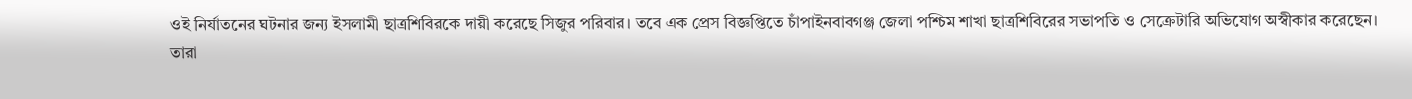ওই নির্যাতনের ঘটনার জন্য ইসলামী ছাত্রশিবিরকে দায়ী করেছে সিজুর পরিবার। তবে এক প্রেস বিজ্ঞপ্তিতে চাঁপাইনবাবগঞ্জ জেলা পশ্চিম শাখা ছাত্রশিবিরের সভাপতি ও সেক্রেটারি অভিযোগ অস্বীকার করেছেন।
তারা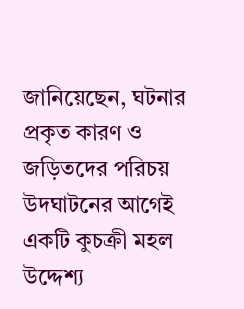জানিয়েছেন, ঘটনার প্রকৃত কারণ ও জড়িতদের পরিচয় উদঘাটনের আগেই একটি কুচক্রী মহল উদ্দেশ্য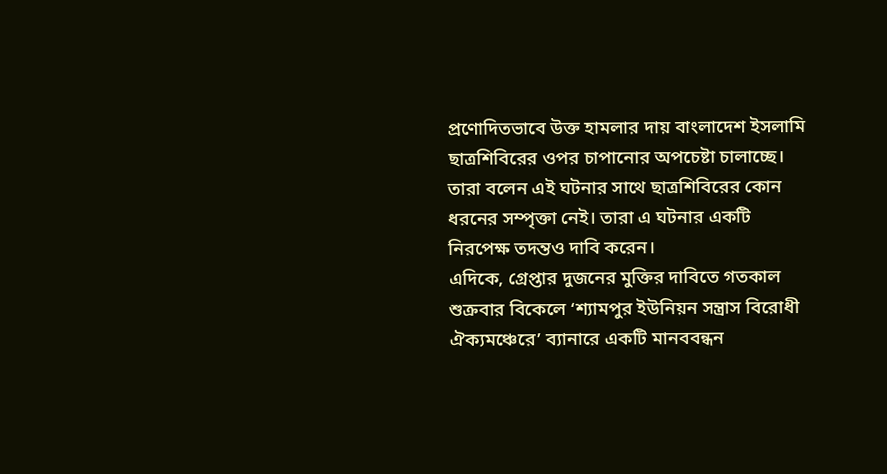প্রণোদিতভাবে উক্ত হামলার দায় বাংলাদেশ ইসলামি ছাত্রশিবিরের ওপর চাপানোর অপচেষ্টা চালাচ্ছে। তারা বলেন এই ঘটনার সাথে ছাত্রশিবিরের কোন ধরনের সম্পৃক্তা নেই। তারা এ ঘটনার একটি নিরপেক্ষ তদন্তও দাবি করেন।
এদিকে, গ্রেপ্তার দুজনের মুক্তির দাবিতে গতকাল শুক্রবার বিকেলে ‘শ্যামপুর ইউনিয়ন সন্ত্রাস বিরোধী ঐক্যমঞ্চেরে’ ব্যানারে একটি মানববন্ধন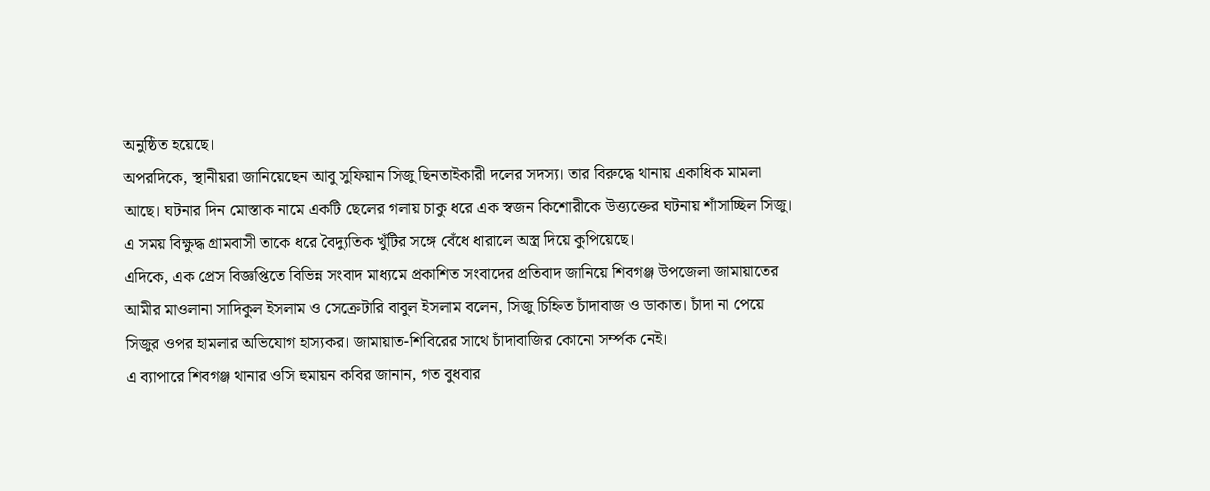অনুষ্ঠিত হয়েছে।
অপরদিকে, স্থানীয়রা জানিয়েছেন আবু সুফিয়ান সিজু ছিনতাইকারী দলের সদস্য। তার বিরুদ্ধে থানায় একাধিক মামলা আছে। ঘটনার দিন মোস্তাক নামে একটি ছেলের গলায় চাকু ধরে এক স্বজন কিশোরীকে উত্ত্যক্তের ঘটনায় শাঁসাচ্ছিল সিজু। এ সময় বিক্ষুদ্ধ গ্রামবাসী তাকে ধরে বৈদ্যুতিক খুঁটির সঙ্গে বেঁধে ধারালে অস্ত্র দিয়ে কুপিয়েছে।
এদিকে, এক প্রেস বিজ্ঞপ্তিতে বিভিন্ন সংবাদ মাধ্যমে প্রকাশিত সংবাদের প্রতিবাদ জানিয়ে শিবগঞ্জ উপজেলা জামায়াতের আমীর মাওলানা সাদিকুল ইসলাম ও সেক্রেটারি বাবুল ইসলাম বলেন, সিজু চিহ্নিত চাঁদাবাজ ও ডাকাত। চাঁদা না পেয়ে সিজুর ওপর হামলার অভিযোগ হাস্যকর। জামায়াত-শিবিরের সাথে চাঁদাবাজির কোনো সর্ম্পক নেই।
এ ব্যাপারে শিবগঞ্জ থানার ওসি হুমায়ন কবির জানান, গত বুধবার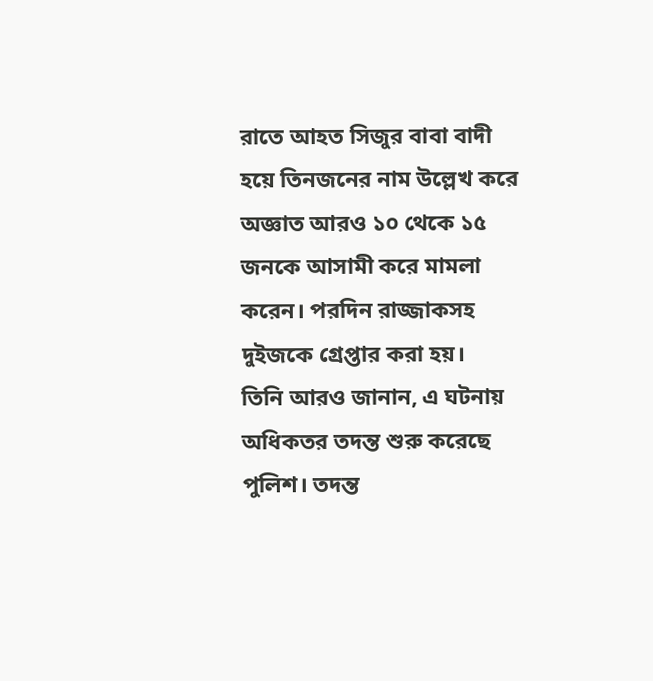রাতে আহত সিজুর বাবা বাদী হয়ে তিনজনের নাম উল্লেখ করে অজ্ঞাত আরও ১০ থেকে ১৫ জনকে আসামী করে মামলা করেন। পরদিন রাজ্জাকসহ দুইজকে গ্রেপ্তার করা হয়।
তিনি আরও জানান, এ ঘটনায় অধিকতর তদন্ত শুরু করেছে পুলিশ। তদন্ত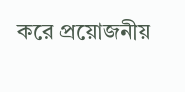করে প্রয়োজনীয়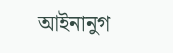আইনানুগ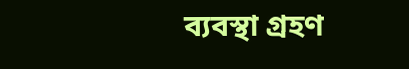ব্যবস্থা গ্রহণ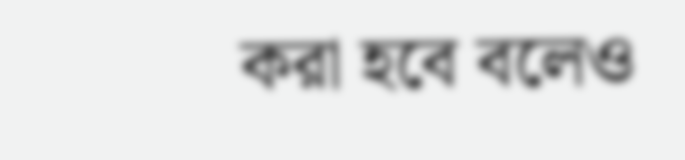করা হবে বলেও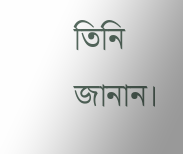তিনি জানান।